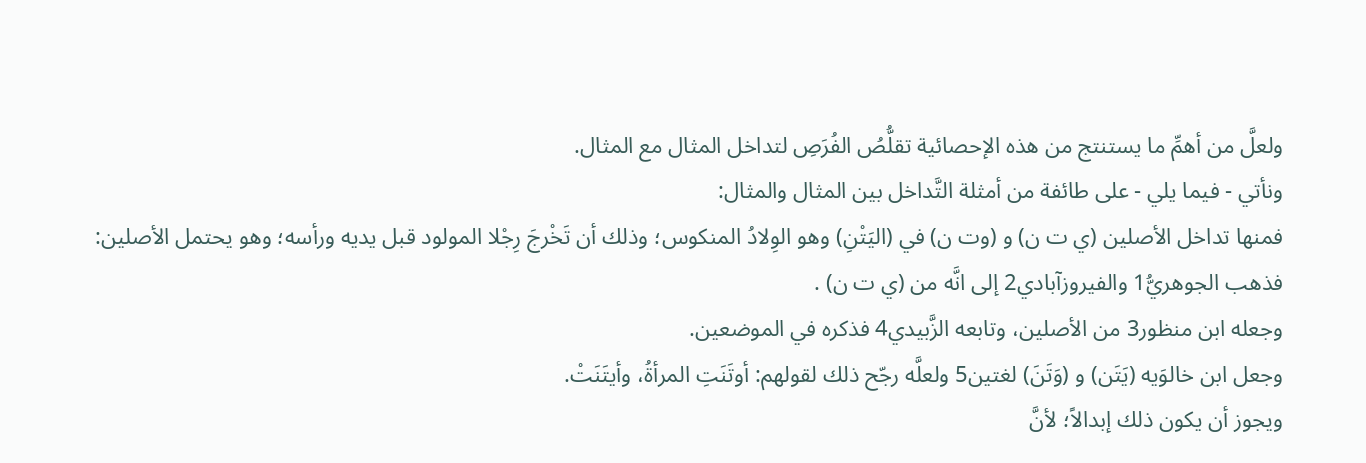ولعلَّ من أهمِّ ما يستنتج من هذه الإحصائية تقلُّصُ الفُرَصِ لتداخل المثال مع المثال.
ونأتي - فيما يلي - على طائفة من أمثلة التَّداخل بين المثال والمثال:
فمنها تداخل الأصلين (ي ت ن) و (وت ن) في (اليَتْنِ) وهو الوِلادُ المنكوس؛ وذلك أن تَخْرجَ رِجْلا المولود قبل يديه ورأسه؛ وهو يحتمل الأصلين:
فذهب الجوهريُّ1 والفيروزآبادي2 إلى انَّه من (ي ت ن) .
وجعله ابن منظور3 من الأصلين، وتابعه الزَّبيدي4 فذكره في الموضعين.
وجعل ابن خالوَيه (يَتَن) و (وَتَنَ) لغتين5 ولعلَّه رجّح ذلك لقولهم: أوتَنَتِ المرأةُ، وأيتَنَتْ.
ويجوز أن يكون ذلك إبدالاً؛ لأنَّ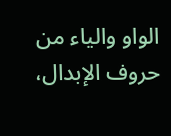الواو والياء من حروف الإبدال،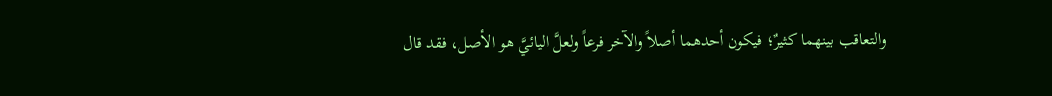والتعاقب بينهما كثيرٌ؛ فيكون أحدهما أصلاً والآخر فرعاً ولعلَّ اليائيَّ هو الأصل، فقد قال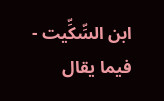ابن السِّكِّيت - فيما يقال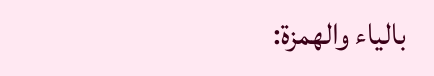بالياء والهمزة: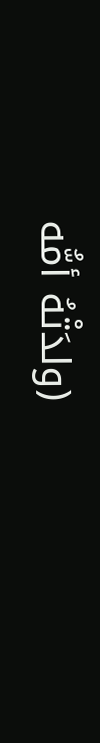(ولدَتْهُ أمُّه